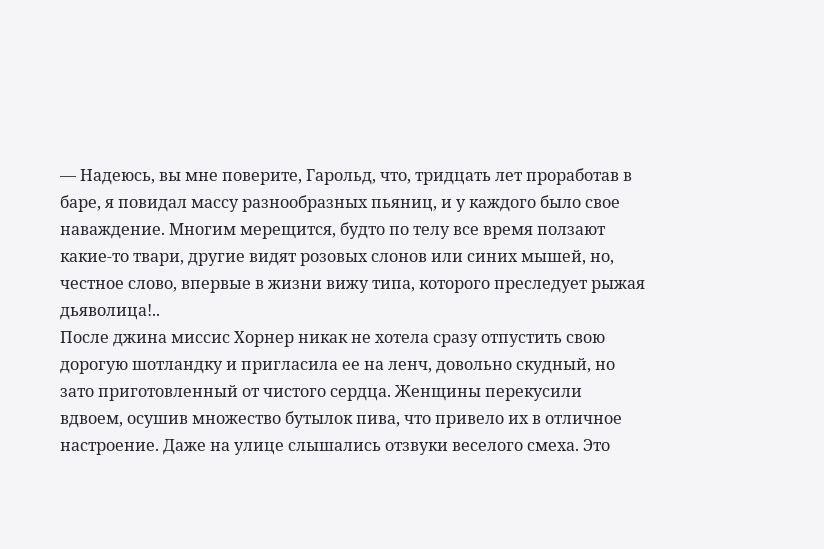— Надеюсь, вы мне поверите, Гарольд, что, тридцать лет проработав в баре, я повидал массу разнообразных пьяниц, и у каждого было свое наваждение. Многим мерещится, будто по телу все время ползают какие-то твари, другие видят розовых слонов или синих мышей, но, честное слово, впервые в жизни вижу типа, которого преследует рыжая дьяволица!..
После джина миссис Хорнер никак не хотела сразу отпустить свою дорогую шотландку и пригласила ее на ленч, довольно скудный, но зато приготовленный от чистого сердца. Женщины перекусили вдвоем, осушив множество бутылок пива, что привело их в отличное настроение. Даже на улице слышались отзвуки веселого смеха. Это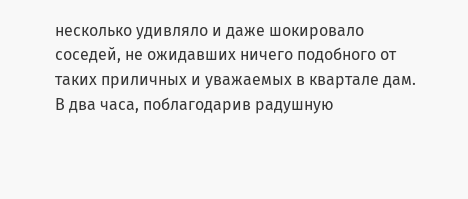несколько удивляло и даже шокировало соседей, не ожидавших ничего подобного от таких приличных и уважаемых в квартале дам. В два часа, поблагодарив радушную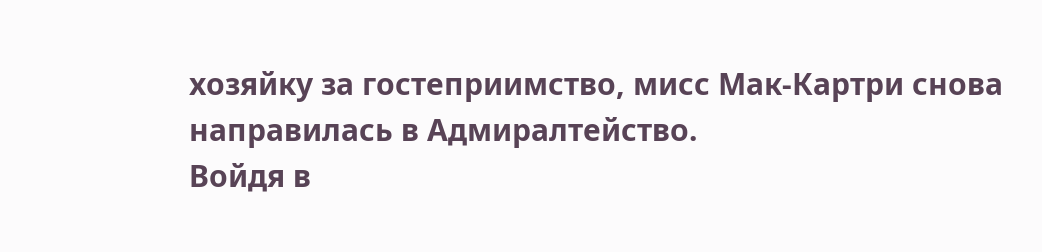хозяйку за гостеприимство, мисс Мак-Картри снова направилась в Адмиралтейство.
Войдя в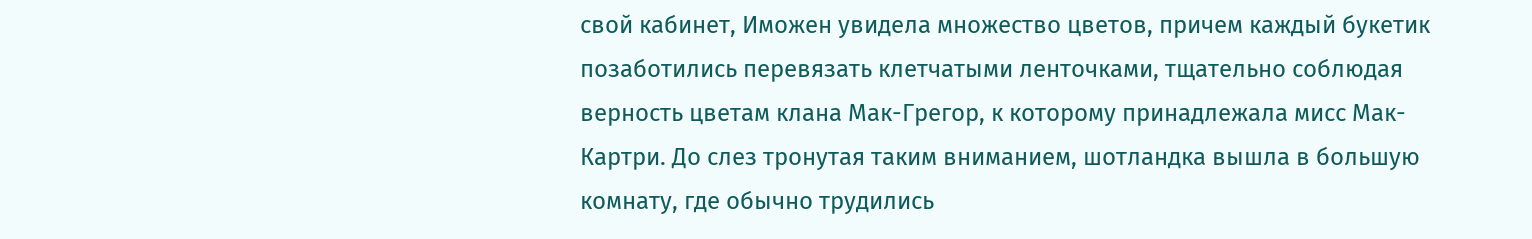свой кабинет, Иможен увидела множество цветов, причем каждый букетик позаботились перевязать клетчатыми ленточками, тщательно соблюдая верность цветам клана Мак-Грегор, к которому принадлежала мисс Мак-Картри. До слез тронутая таким вниманием, шотландка вышла в большую комнату, где обычно трудились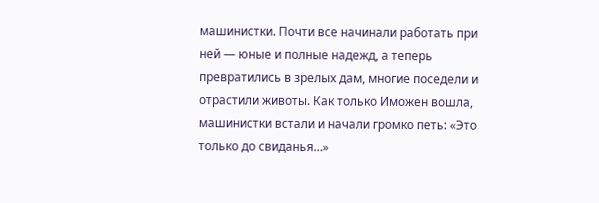машинистки. Почти все начинали работать при ней — юные и полные надежд, а теперь превратились в зрелых дам, многие поседели и отрастили животы. Как только Иможен вошла, машинистки встали и начали громко петь: «Это только до свиданья…»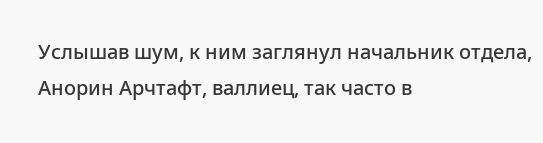Услышав шум, к ним заглянул начальник отдела, Анорин Арчтафт, валлиец, так часто в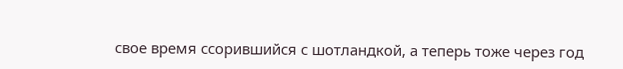свое время ссорившийся с шотландкой, а теперь тоже через год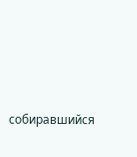собиравшийся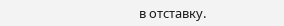в отставку.